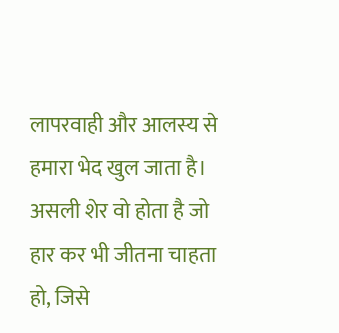लापरवाही और आलस्य से हमारा भेद खुल जाता है। असली शेर वो होता है जो हार कर भी जीतना चाहता हो, जिसे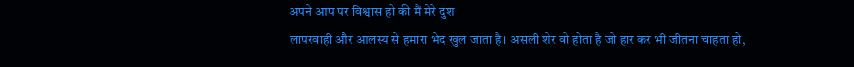अपने आप पर विश्वास हो की मैं मेरे दुश
लापरवाही और आलस्य से हमारा भेद खुल जाता है। असली शेर वो होता है जो हार कर भी जीतना चाहता हो,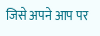जिसे अपने आप पर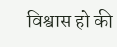विश्वास हो की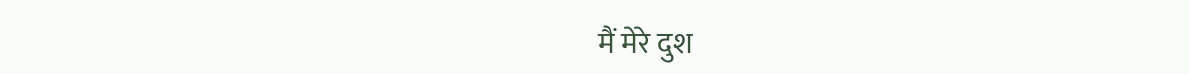मैं मेरे दुश